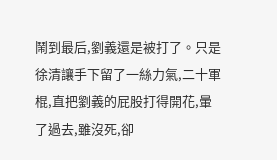鬧到最后,劉義還是被打了。只是徐清讓手下留了一絲力氣,二十軍棍,直把劉義的屁股打得開花,暈了過去,雖沒死,卻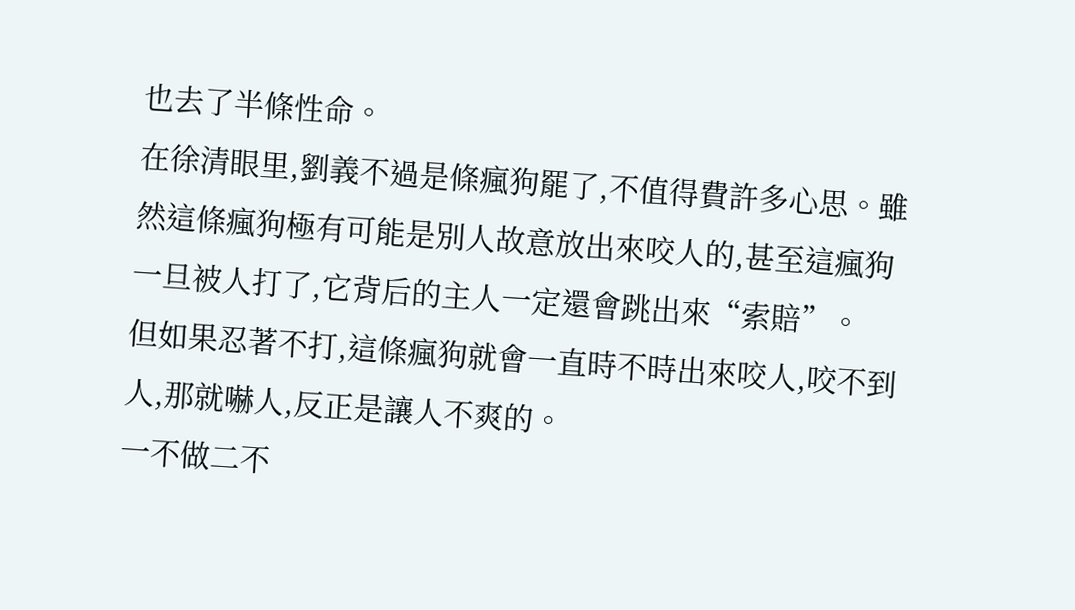也去了半條性命。
在徐清眼里,劉義不過是條瘋狗罷了,不值得費許多心思。雖然這條瘋狗極有可能是別人故意放出來咬人的,甚至這瘋狗一旦被人打了,它背后的主人一定還會跳出來“索賠”。
但如果忍著不打,這條瘋狗就會一直時不時出來咬人,咬不到人,那就嚇人,反正是讓人不爽的。
一不做二不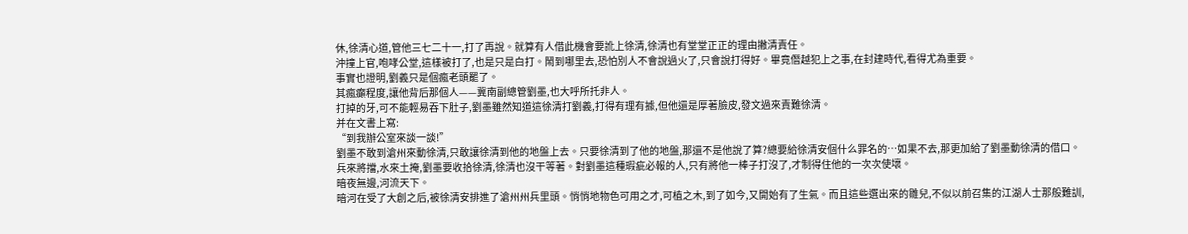休,徐清心道,管他三七二十一,打了再說。就算有人借此機會要訛上徐清,徐清也有堂堂正正的理由撇清責任。
沖撞上官,咆哮公堂,這樣被打了,也是只是白打。鬧到哪里去,恐怕別人不會說過火了,只會說打得好。畢竟僭越犯上之事,在封建時代,看得尤為重要。
事實也證明,劉義只是個瘋老頭罷了。
其瘋癲程度,讓他背后那個人——冀南副總管劉墨,也大呼所托非人。
打掉的牙,可不能輕易吞下肚子,劉墨雖然知道這徐清打劉義,打得有理有據,但他還是厚著臉皮,發文過來責難徐清。
并在文書上寫:
“到我辦公室來談一談!”
劉墨不敢到滄州來動徐清,只敢讓徐清到他的地盤上去。只要徐清到了他的地盤,那還不是他說了算?總要給徐清安個什么罪名的…如果不去,那更加給了劉墨動徐清的借口。
兵來將擋,水來土掩,劉墨要收拾徐清,徐清也沒干等著。對劉墨這種瑕疵必報的人,只有將他一棒子打沒了,才制得住他的一次次使壞。
暗夜無邊,河流天下。
暗河在受了大創之后,被徐清安排進了滄州州兵里頭。悄悄地物色可用之才,可植之木,到了如今,又開始有了生氣。而且這些選出來的雛兒,不似以前召集的江湖人士那般難訓,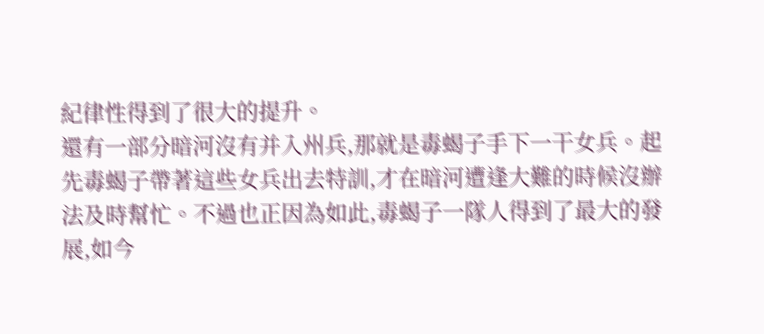紀律性得到了很大的提升。
還有一部分暗河沒有并入州兵,那就是毒蝎子手下一干女兵。起先毒蝎子帶著這些女兵出去特訓,才在暗河遭逢大難的時候沒辦法及時幫忙。不過也正因為如此,毒蝎子一隊人得到了最大的發展,如今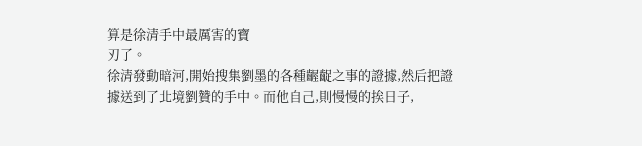算是徐清手中最厲害的寶
刃了。
徐清發動暗河,開始搜集劉墨的各種齷齪之事的證據,然后把證據送到了北境劉贊的手中。而他自己,則慢慢的挨日子,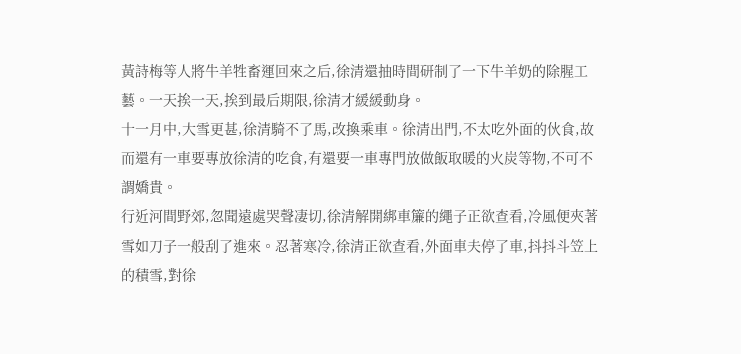黃詩梅等人將牛羊牲畜運回來之后,徐清還抽時間研制了一下牛羊奶的除腥工藝。一天挨一天,挨到最后期限,徐清才緩緩動身。
十一月中,大雪更甚,徐清騎不了馬,改換乘車。徐清出門,不太吃外面的伙食,故而還有一車要專放徐清的吃食,有還要一車專門放做飯取暖的火炭等物,不可不謂嬌貴。
行近河間野郊,忽聞遠處哭聲凄切,徐清解開綁車簾的繩子正欲查看,冷風便夾著雪如刀子一般刮了進來。忍著寒冷,徐清正欲查看,外面車夫停了車,抖抖斗笠上的積雪,對徐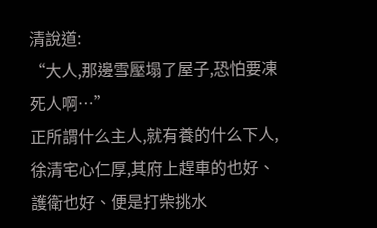清說道:
“大人,那邊雪壓塌了屋子,恐怕要凍死人啊…”
正所謂什么主人,就有養的什么下人,徐清宅心仁厚,其府上趕車的也好、護衛也好、便是打柴挑水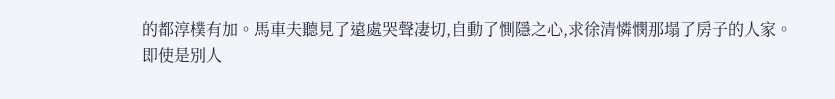的都淳樸有加。馬車夫聽見了遠處哭聲凄切,自動了惻隱之心,求徐清憐憫那塌了房子的人家。
即使是別人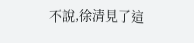不說,徐清見了這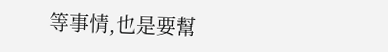等事情,也是要幫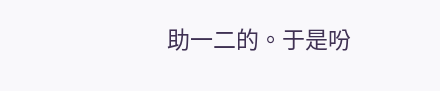助一二的。于是吩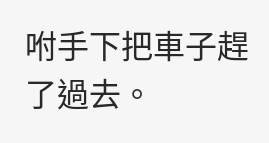咐手下把車子趕了過去。